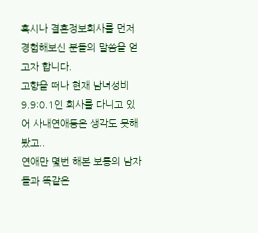혹시나 결혼정보회사를 먼저 경험해보신 분들의 말씀을 얻고자 합니다.
고향을 떠나 현재 남녀성비 9.9:0.1인 회사를 다니고 있어 사내연애등은 생각도 못해봤고..
연애만 몇번 해본 보통의 남자들과 똑같은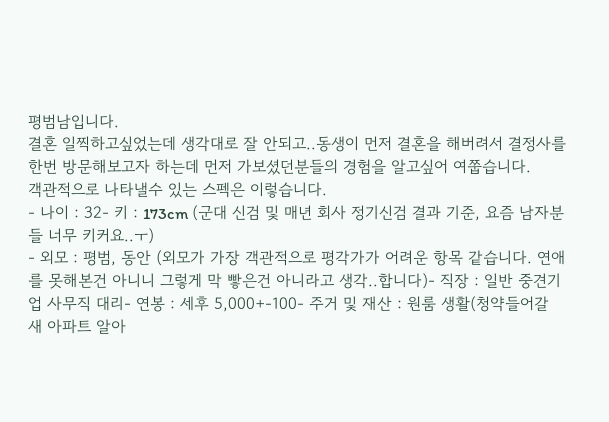평범남입니다.
결혼 일찍하고싶었는데 생각대로 잘 안되고..동생이 먼저 결혼을 해버려서 결정사를
한번 방문해보고자 하는데 먼저 가보셨던분들의 경험을 알고싶어 여쭙습니다.
객관적으로 나타낼수 있는 스펙은 이렇습니다.
- 나이 : 32- 키 : 173cm (군대 신검 및 매년 회사 정기신검 결과 기준, 요즘 남자분들 너무 키커요..ㅜ)
- 외모 : 평범, 동안 (외모가 가장 객관적으로 평각가가 어려운 항목 같습니다. 연애를 못해본건 아니니 그렇게 막 빻은건 아니라고 생각..합니다)- 직장 : 일반 중견기업 사무직 대리- 연봉 : 세후 5,000+-100- 주거 및 재산 : 원룸 생활(청약들어갈 새 아파트 알아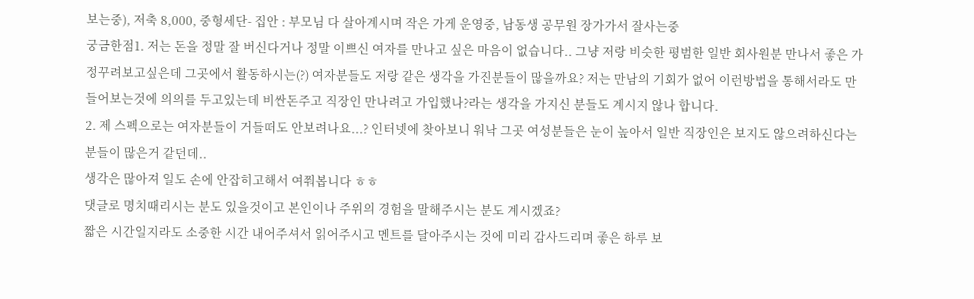보는중), 저축 8,000, 중형세단- 집안 : 부모님 다 살아계시며 작은 가게 운영중, 남동생 공무원 장가가서 잘사는중
궁금한점1. 저는 돈을 정말 잘 버신다거나 정말 이쁘신 여자를 만나고 싶은 마음이 없습니다.. 그냥 저랑 비슷한 평범한 일반 회사원분 만나서 좋은 가정꾸려보고싶은데 그곳에서 활동하시는(?) 여자분들도 저랑 같은 생각을 가진분들이 많을까요? 저는 만남의 기회가 없어 이런방법을 통해서라도 만들어보는것에 의의를 두고있는데 비싼돈주고 직장인 만나려고 가입했나?라는 생각을 가지신 분들도 계시지 않나 합니다.
2. 제 스펙으로는 여자분들이 거들떠도 안보려나요...? 인터넷에 찾아보니 워낙 그곳 여성분들은 눈이 높아서 일반 직장인은 보지도 않으려하신다는 분들이 많은거 같던데..
생각은 많아져 일도 손에 안잡히고해서 여쭤봅니다 ㅎㅎ
댓글로 명치때리시는 분도 있을것이고 본인이나 주위의 경험을 말해주시는 분도 계시겠죠?
짧은 시간일지라도 소중한 시간 내어주셔서 읽어주시고 멘트를 달아주시는 것에 미리 감사드리며 좋은 하루 보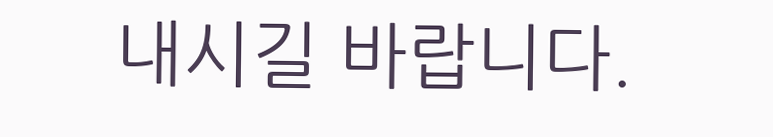내시길 바랍니다.